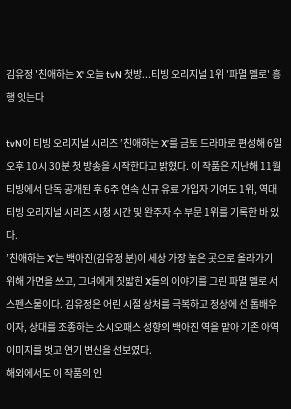김유정 '친애하는 X' 오늘 tvN 첫방...티빙 오리지널 1위 '파멸 멜로' 흥행 잇는다

tvN이 티빙 오리지널 시리즈 ’친애하는 X’를 금토 드라마로 편성해 6일 오후 10시 30분 첫 방송을 시작한다고 밝혔다. 이 작품은 지난해 11월 티빙에서 단독 공개된 후 6주 연속 신규 유료 가입자 기여도 1위, 역대 티빙 오리지널 시리즈 시청 시간 및 완주자 수 부문 1위를 기록한 바 있다.
’친애하는 X’는 백아진(김유정 분)이 세상 가장 높은 곳으로 올라가기 위해 가면을 쓰고, 그녀에게 짓밟힌 X들의 이야기를 그린 파멸 멜로 서스펜스물이다. 김유정은 어린 시절 상처를 극복하고 정상에 선 톱배우이자, 상대를 조종하는 소시오패스 성향의 백아진 역을 맡아 기존 아역 이미지를 벗고 연기 변신을 선보였다.
해외에서도 이 작품의 인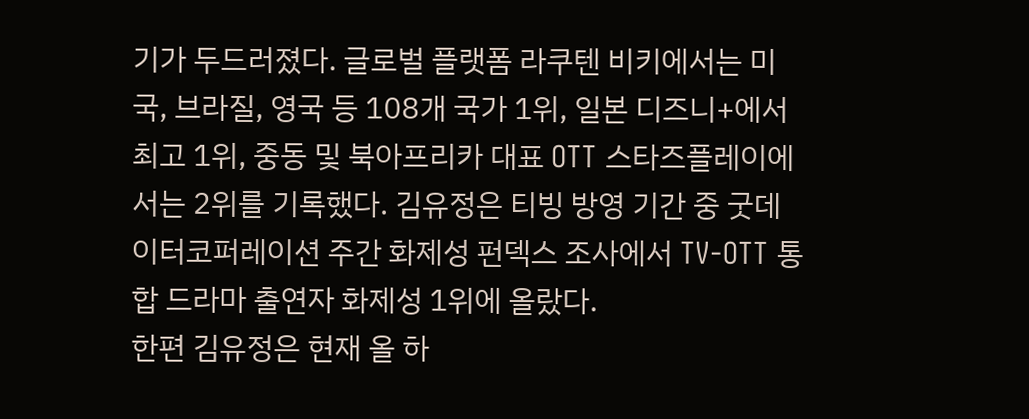기가 두드러졌다. 글로벌 플랫폼 라쿠텐 비키에서는 미국, 브라질, 영국 등 108개 국가 1위, 일본 디즈니+에서 최고 1위, 중동 및 북아프리카 대표 OTT 스타즈플레이에서는 2위를 기록했다. 김유정은 티빙 방영 기간 중 굿데이터코퍼레이션 주간 화제성 펀덱스 조사에서 TV-OTT 통합 드라마 출연자 화제성 1위에 올랐다.
한편 김유정은 현재 올 하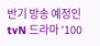반기 방송 예정인 tvN 드라마 ’100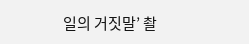일의 거짓말’ 촬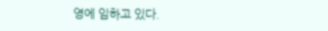영에 임하고 있다.